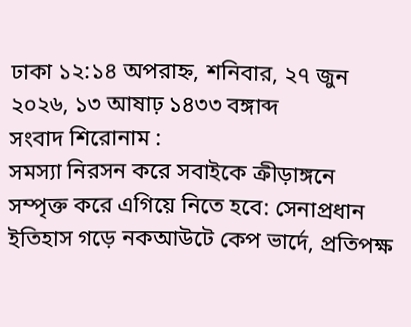ঢাকা ১২:১৪ অপরাহ্ন, শনিবার, ২৭ জুন ২০২৬, ১৩ আষাঢ় ১৪৩৩ বঙ্গাব্দ
সংবাদ শিরোনাম :
সমস্যা নিরসন করে সবাইকে ক্রীড়াঙ্গনে সম্পৃক্ত করে এগিয়ে নিতে হবে: সেনাপ্রধান ইতিহাস গড়ে নকআউটে কেপ ভার্দে, প্রতিপক্ষ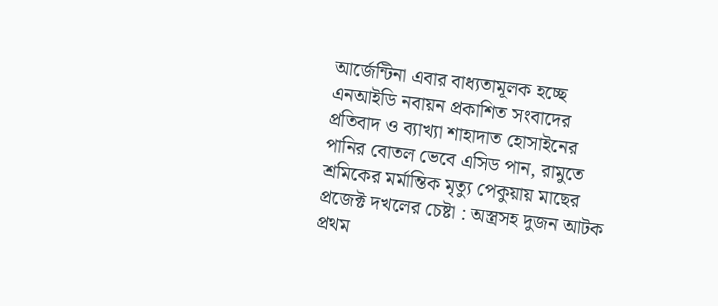আর্জেন্টিনা এবার বাধ্যতামূলক হচ্ছে এনআইডি নবায়ন প্রকাশিত সংবাদের প্রতিবাদ ও ব্যাখ্যা শাহাদাত হোসাইনের পানির বোতল ভেবে এসিড পান, রামুতে শ্রমিকের মর্মান্তিক মৃত্যু পেকুয়ায় মাছের প্রজেক্ট দখলের চেষ্টা : অস্ত্রসহ দুজন আটক প্রথম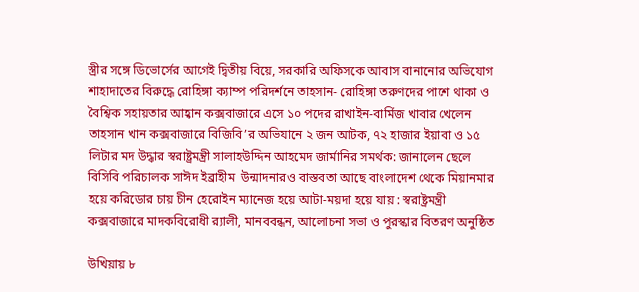স্ত্রীর সঙ্গে ডিভোর্সের আগেই দ্বিতীয় বিয়ে, সরকারি অফিসকে আবাস বানানোর অভিযোগ শাহাদাতের বিরুদ্ধে রোহিঙ্গা ক্যাম্প পরিদর্শনে তাহসান- রোহিঙ্গা তরুণদের পাশে থাকা ও বৈশ্বিক সহায়তার আহ্বান কক্সবাজারে এসে ১০ পদের রাখাইন-বার্মিজ খাবার খেলেন তাহসান খান কক্সবাজারে বিজিবি’র অভিযানে ২ জন আটক, ৭২ হাজার ইয়াবা ও ১৫ লিটার মদ উদ্ধার স্বরাষ্ট্রমন্ত্রী সালাহউদ্দিন আহমেদ জার্মানির সমর্থক: জানালেন ছেলে বিসিবি পরিচালক সাঈদ ইব্রাহীম  উন্মাদনারও বাস্তবতা আছে বাংলাদেশ থেকে মিয়ানমার হয়ে করিডোর চায় চীন হেরোইন ম্যানেজ হয়ে আটা-ময়দা হয়ে যায় : স্বরাষ্ট্রমন্ত্রী কক্সবাজারে মাদকবিরোধী র‍্যালী, মানববন্ধন, আলোচনা সভা ও পুরস্কার বিতরণ অনুষ্ঠিত

উখিয়ায় ৮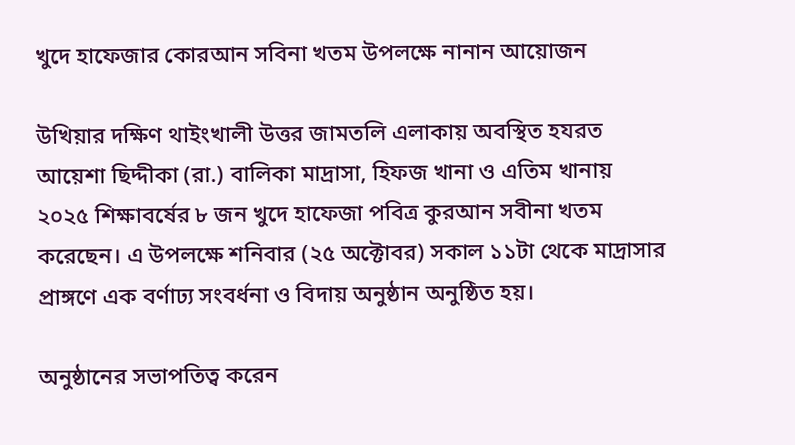খুদে হাফেজার কোরআন সবিনা খতম উপলক্ষে নানান আয়োজন

উখিয়ার দক্ষিণ থাইংখালী উত্তর জামতলি এলাকায় অবস্থিত হযরত আয়েশা ছিদ্দীকা (রা.) বালিকা মাদ্রাসা, হিফজ খানা ও এতিম খানায় ২০২৫ শিক্ষাবর্ষের ৮ জন খুদে হাফেজা পবিত্র কুরআন সবীনা খতম করেছেন। এ উপলক্ষে শনিবার (২৫ অক্টোবর) সকাল ১১টা থেকে মাদ্রাসার প্রাঙ্গণে এক বর্ণাঢ্য সংবর্ধনা ও বিদায় অনুষ্ঠান অনুষ্ঠিত হয়।

অনুষ্ঠানের সভাপতিত্ব করেন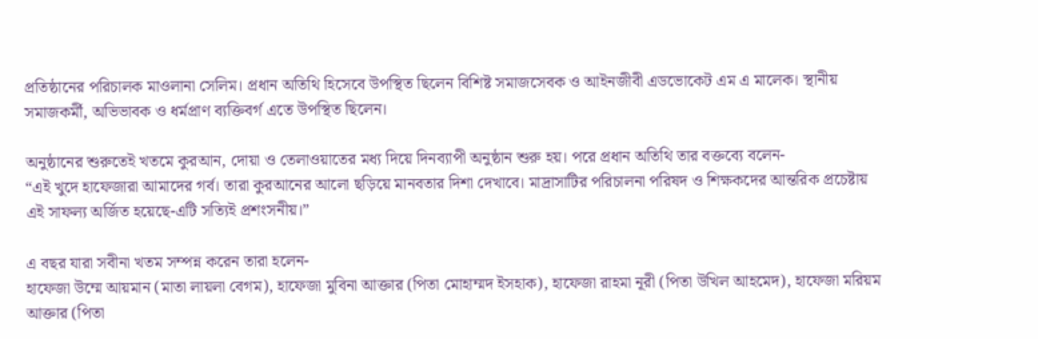প্রতিষ্ঠানের পরিচালক মাওলানা সেলিম। প্রধান অতিথি হিসেবে উপস্থিত ছিলেন বিশিষ্ট সমাজসেবক ও আইনজীবী এডভোকেট এম এ মালেক। স্থানীয় সমাজকর্মী, অভিভাবক ও ধর্মপ্রাণ ব্যক্তিবর্গ এতে উপস্থিত ছিলেন।

অনুষ্ঠানের শুরুতেই খতমে কুরআন, দোয়া ও তেলাওয়াতের মধ্য দিয়ে দিনব্যাপী অনুষ্ঠান শুরু হয়। পরে প্রধান অতিথি তার বক্তব্যে বলেন-
“এই খুদে হাফেজারা আমাদের গর্ব। তারা কুরআনের আলো ছড়িয়ে মানবতার দিশা দেখাবে। মাদ্রাসাটির পরিচালনা পরিষদ ও শিক্ষকদের আন্তরিক প্রচেষ্টায় এই সাফল্য অর্জিত হয়েছে-এটি সত্যিই প্রশংসনীয়।”

এ বছর যারা সবীনা খতম সম্পন্ন করেন তারা হলেন-
হাফেজা উম্মে আয়মান (মাতা লায়লা বেগম), হাফেজা মুবিনা আক্তার (পিতা মোহাম্মদ ইসহাক), হাফেজা রাহমা নূরী (পিতা উখিল আহমেদ), হাফেজা মরিয়ম আক্তার (পিতা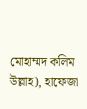মোহাম্মদ কলিম উল্লাহ), হাফেজা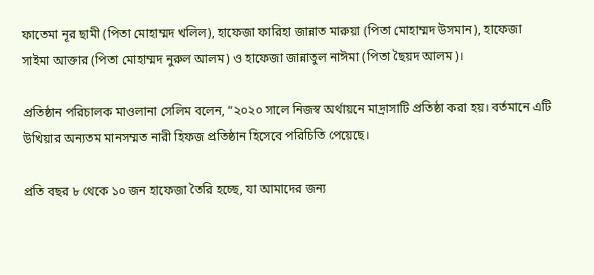ফাতেমা নূর ছামী (পিতা মোহাম্মদ খলিল), হাফেজা ফারিহা জান্নাত মারুয়া (পিতা মোহাম্মদ উসমান), হাফেজা সাইমা আক্তার (পিতা মোহাম্মদ নুরুল আলম) ও হাফেজা জান্নাতুল নাঈমা (পিতা ছৈয়দ আলম)।

প্রতিষ্ঠান পরিচালক মাওলানা সেলিম বলেন, “২০২০ সালে নিজস্ব অর্থায়নে মাদ্রাসাটি প্রতিষ্ঠা করা হয়। বর্তমানে এটি উখিয়ার অন্যতম মানসম্মত নারী হিফজ প্রতিষ্ঠান হিসেবে পরিচিতি পেয়েছে।

প্রতি বছর ৮ থেকে ১০ জন হাফেজা তৈরি হচ্ছে, যা আমাদের জন্য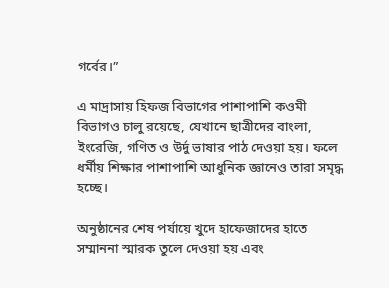গর্বের।”

এ মাদ্রাসায় হিফজ বিভাগের পাশাপাশি কওমী বিভাগও চালু রয়েছে, যেখানে ছাত্রীদের বাংলা, ইংরেজি, গণিত ও উর্দু ভাষার পাঠ দেওয়া হয়। ফলে ধর্মীয় শিক্ষার পাশাপাশি আধুনিক জ্ঞানেও তারা সমৃদ্ধ হচ্ছে।

অনুষ্ঠানের শেষ পর্যায়ে খুদে হাফেজাদের হাতে সম্মাননা স্মারক তুলে দেওয়া হয় এবং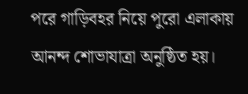পরে গাড়িবহর নিয়ে পুরো এলাকায় আনন্দ শোভাযাত্রা অনুষ্ঠিত হয়।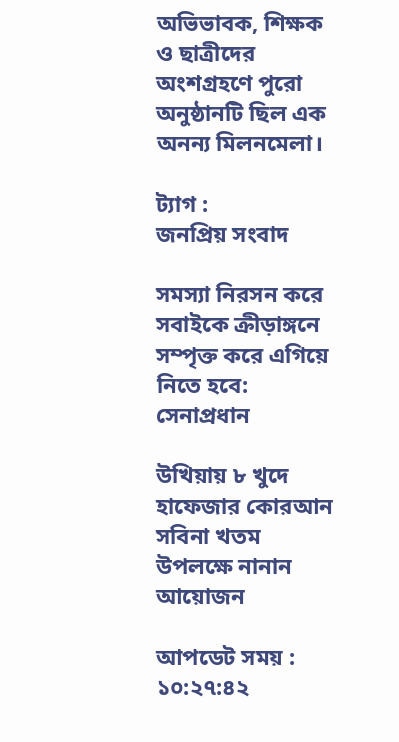অভিভাবক, শিক্ষক ও ছাত্রীদের অংশগ্রহণে পুরো অনুষ্ঠানটি ছিল এক অনন্য মিলনমেলা।

ট্যাগ :
জনপ্রিয় সংবাদ

সমস্যা নিরসন করে সবাইকে ক্রীড়াঙ্গনে সম্পৃক্ত করে এগিয়ে নিতে হবে: সেনাপ্রধান

উখিয়ায় ৮ খুদে হাফেজার কোরআন সবিনা খতম উপলক্ষে নানান আয়োজন

আপডেট সময় : ১০:২৭:৪২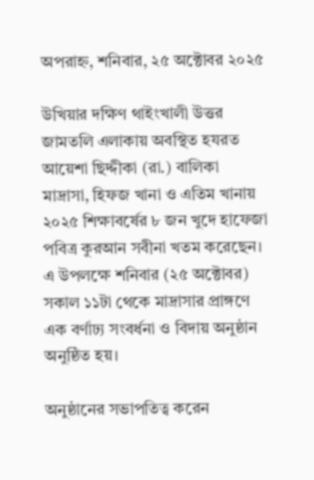অপরাহ্ন, শনিবার, ২৫ অক্টোবর ২০২৫

উখিয়ার দক্ষিণ থাইংখালী উত্তর জামতলি এলাকায় অবস্থিত হযরত আয়েশা ছিদ্দীকা (রা.) বালিকা মাদ্রাসা, হিফজ খানা ও এতিম খানায় ২০২৫ শিক্ষাবর্ষের ৮ জন খুদে হাফেজা পবিত্র কুরআন সবীনা খতম করেছেন। এ উপলক্ষে শনিবার (২৫ অক্টোবর) সকাল ১১টা থেকে মাদ্রাসার প্রাঙ্গণে এক বর্ণাঢ্য সংবর্ধনা ও বিদায় অনুষ্ঠান অনুষ্ঠিত হয়।

অনুষ্ঠানের সভাপতিত্ব করেন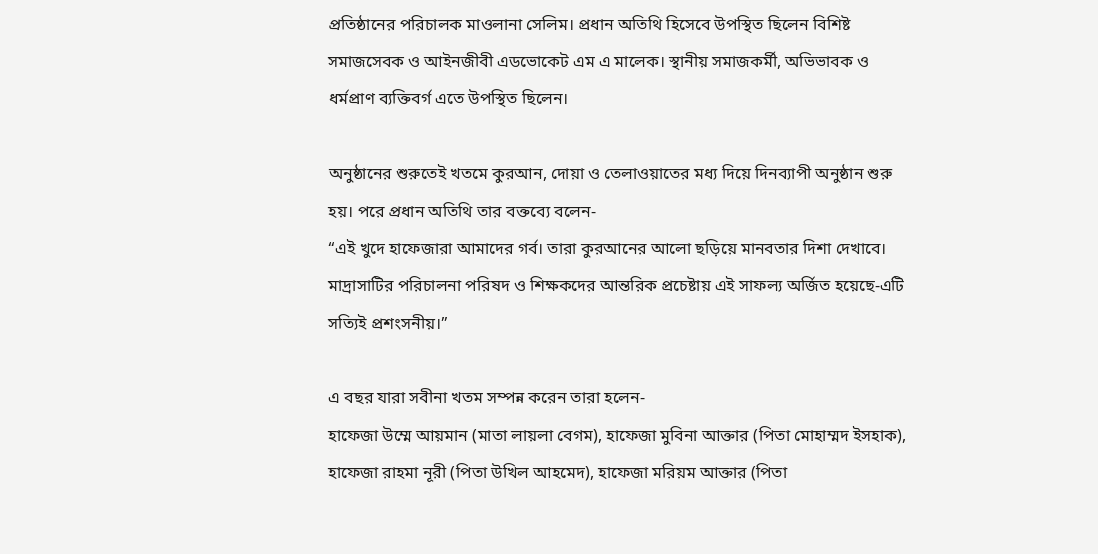প্রতিষ্ঠানের পরিচালক মাওলানা সেলিম। প্রধান অতিথি হিসেবে উপস্থিত ছিলেন বিশিষ্ট সমাজসেবক ও আইনজীবী এডভোকেট এম এ মালেক। স্থানীয় সমাজকর্মী, অভিভাবক ও ধর্মপ্রাণ ব্যক্তিবর্গ এতে উপস্থিত ছিলেন।

অনুষ্ঠানের শুরুতেই খতমে কুরআন, দোয়া ও তেলাওয়াতের মধ্য দিয়ে দিনব্যাপী অনুষ্ঠান শুরু হয়। পরে প্রধান অতিথি তার বক্তব্যে বলেন-
“এই খুদে হাফেজারা আমাদের গর্ব। তারা কুরআনের আলো ছড়িয়ে মানবতার দিশা দেখাবে। মাদ্রাসাটির পরিচালনা পরিষদ ও শিক্ষকদের আন্তরিক প্রচেষ্টায় এই সাফল্য অর্জিত হয়েছে-এটি সত্যিই প্রশংসনীয়।”

এ বছর যারা সবীনা খতম সম্পন্ন করেন তারা হলেন-
হাফেজা উম্মে আয়মান (মাতা লায়লা বেগম), হাফেজা মুবিনা আক্তার (পিতা মোহাম্মদ ইসহাক), হাফেজা রাহমা নূরী (পিতা উখিল আহমেদ), হাফেজা মরিয়ম আক্তার (পিতা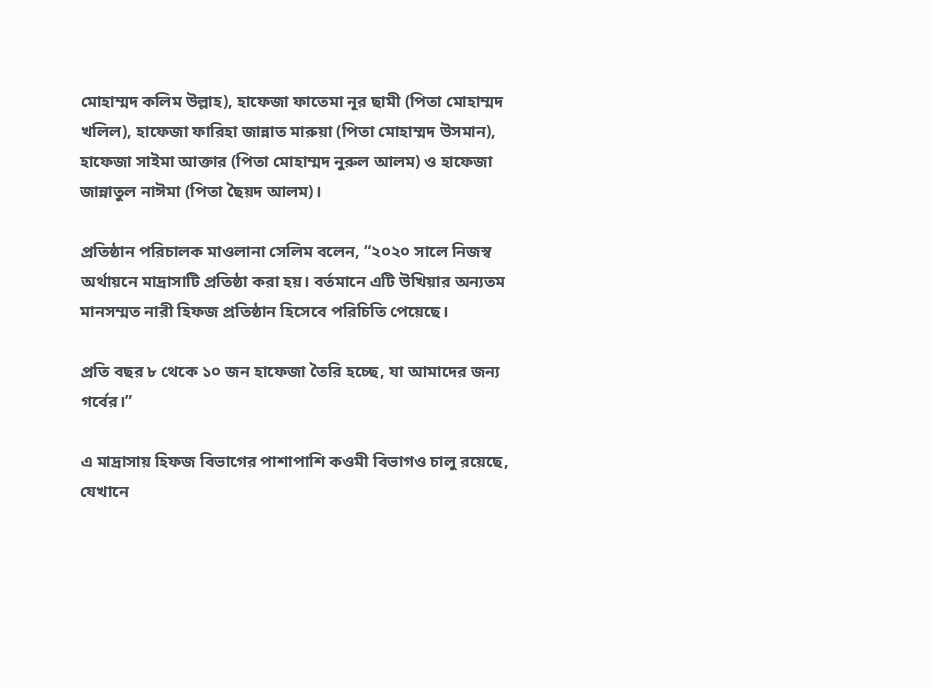মোহাম্মদ কলিম উল্লাহ), হাফেজা ফাতেমা নূর ছামী (পিতা মোহাম্মদ খলিল), হাফেজা ফারিহা জান্নাত মারুয়া (পিতা মোহাম্মদ উসমান), হাফেজা সাইমা আক্তার (পিতা মোহাম্মদ নুরুল আলম) ও হাফেজা জান্নাতুল নাঈমা (পিতা ছৈয়দ আলম)।

প্রতিষ্ঠান পরিচালক মাওলানা সেলিম বলেন, “২০২০ সালে নিজস্ব অর্থায়নে মাদ্রাসাটি প্রতিষ্ঠা করা হয়। বর্তমানে এটি উখিয়ার অন্যতম মানসম্মত নারী হিফজ প্রতিষ্ঠান হিসেবে পরিচিতি পেয়েছে।

প্রতি বছর ৮ থেকে ১০ জন হাফেজা তৈরি হচ্ছে, যা আমাদের জন্য গর্বের।”

এ মাদ্রাসায় হিফজ বিভাগের পাশাপাশি কওমী বিভাগও চালু রয়েছে, যেখানে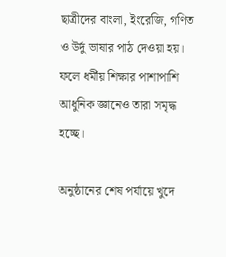ছাত্রীদের বাংলা, ইংরেজি, গণিত ও উর্দু ভাষার পাঠ দেওয়া হয়। ফলে ধর্মীয় শিক্ষার পাশাপাশি আধুনিক জ্ঞানেও তারা সমৃদ্ধ হচ্ছে।

অনুষ্ঠানের শেষ পর্যায়ে খুদে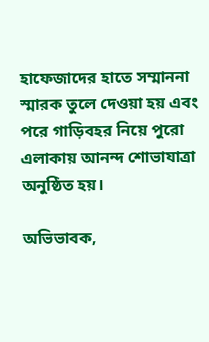হাফেজাদের হাতে সম্মাননা স্মারক তুলে দেওয়া হয় এবং পরে গাড়িবহর নিয়ে পুরো এলাকায় আনন্দ শোভাযাত্রা অনুষ্ঠিত হয়।

অভিভাবক,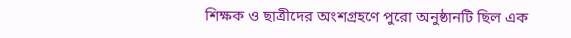শিক্ষক ও ছাত্রীদের অংশগ্রহণে পুরো অনুষ্ঠানটি ছিল এক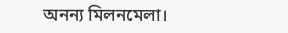অনন্য মিলনমেলা।